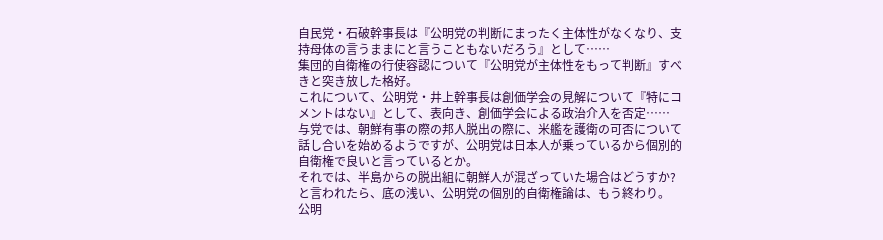自民党・石破幹事長は『公明党の判断にまったく主体性がなくなり、支持母体の言うままにと言うこともないだろう』として……
集団的自衛権の行使容認について『公明党が主体性をもって判断』すべきと突き放した格好。
これについて、公明党・井上幹事長は創価学会の見解について『特にコメントはない』として、表向き、創価学会による政治介入を否定……
与党では、朝鮮有事の際の邦人脱出の際に、米艦を護衛の可否について話し合いを始めるようですが、公明党は日本人が乗っているから個別的自衛権で良いと言っているとか。
それでは、半島からの脱出組に朝鮮人が混ざっていた場合はどうすか?と言われたら、底の浅い、公明党の個別的自衛権論は、もう終わり。
公明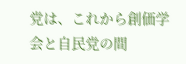党は、これから創価学会と自民党の間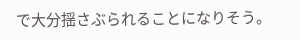で大分揺さぶられることになりそう。